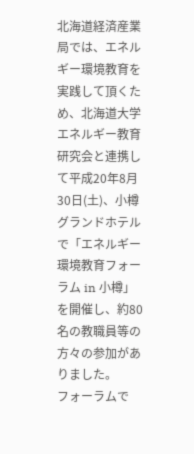北海道経済産業局では、エネルギー環境教育を実践して頂くため、北海道大学エネルギー教育研究会と連携して平成20年8月30日(土)、小樽グランドホテルで「エネルギー環境教育フォーラム in 小樽」を開催し、約80名の教職員等の方々の参加がありました。
フォーラムで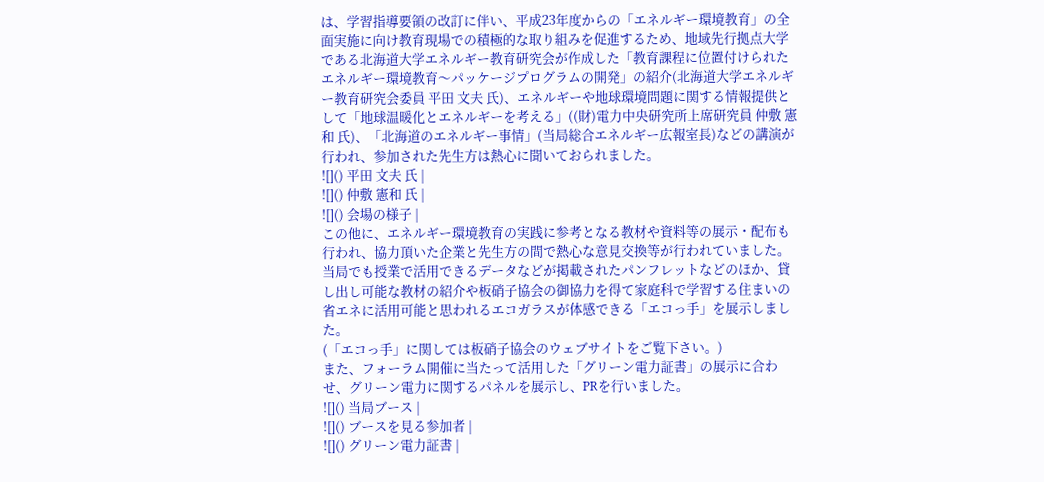は、学習指導要領の改訂に伴い、平成23年度からの「エネルギー環境教育」の全面実施に向け教育現場での積極的な取り組みを促進するため、地域先行拠点大学である北海道大学エネルギー教育研究会が作成した「教育課程に位置付けられたエネルギー環境教育〜パッケージプログラムの開発」の紹介(北海道大学エネルギー教育研究会委員 平田 文夫 氏)、エネルギーや地球環境問題に関する情報提供として「地球温暖化とエネルギーを考える」((財)電力中央研究所上席研究員 仲敷 憲和 氏)、「北海道のエネルギー事情」(当局総合エネルギー広報室長)などの講演が行われ、参加された先生方は熱心に聞いておられました。
![]() 平田 文夫 氏 |
![]() 仲敷 憲和 氏 |
![]() 会場の様子 |
この他に、エネルギー環境教育の実践に参考となる教材や資料等の展示・配布も行われ、協力頂いた企業と先生方の間で熱心な意見交換等が行われていました。
当局でも授業で活用できるデータなどが掲載されたパンフレットなどのほか、貸し出し可能な教材の紹介や板硝子協会の御協力を得て家庭科で学習する住まいの省エネに活用可能と思われるエコガラスが体感できる「エコっ手」を展示しました。
(「エコっ手」に関しては板硝子協会のウェブサイトをご覧下さい。)
また、フォーラム開催に当たって活用した「グリーン電力証書」の展示に合わせ、グリーン電力に関するパネルを展示し、PRを行いました。
![]() 当局ブース |
![]() ブースを見る参加者 |
![]() グリーン電力証書 |